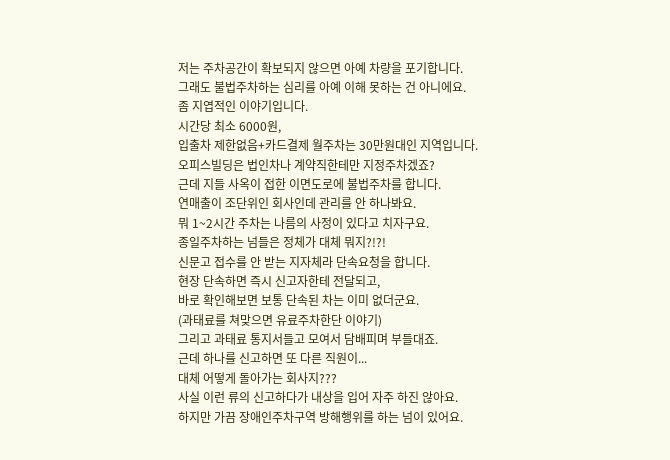저는 주차공간이 확보되지 않으면 아예 차량을 포기합니다.
그래도 불법주차하는 심리를 아예 이해 못하는 건 아니에요.
좀 지엽적인 이야기입니다.
시간당 최소 6000원,
입출차 제한없음+카드결제 월주차는 30만원대인 지역입니다.
오피스빌딩은 법인차나 계약직한테만 지정주차겠죠?
근데 지들 사옥이 접한 이면도로에 불법주차를 합니다.
연매출이 조단위인 회사인데 관리를 안 하나봐요.
뭐 1~2시간 주차는 나름의 사정이 있다고 치자구요.
종일주차하는 넘들은 정체가 대체 뭐지?!?!
신문고 접수를 안 받는 지자체라 단속요청을 합니다.
현장 단속하면 즉시 신고자한테 전달되고,
바로 확인해보면 보통 단속된 차는 이미 없더군요.
(과태료를 쳐맞으면 유료주차한단 이야기)
그리고 과태료 통지서들고 모여서 담배피며 부들대죠.
근데 하나를 신고하면 또 다른 직원이...
대체 어떻게 돌아가는 회사지???
사실 이런 류의 신고하다가 내상을 입어 자주 하진 않아요.
하지만 가끔 장애인주차구역 방해행위를 하는 넘이 있어요.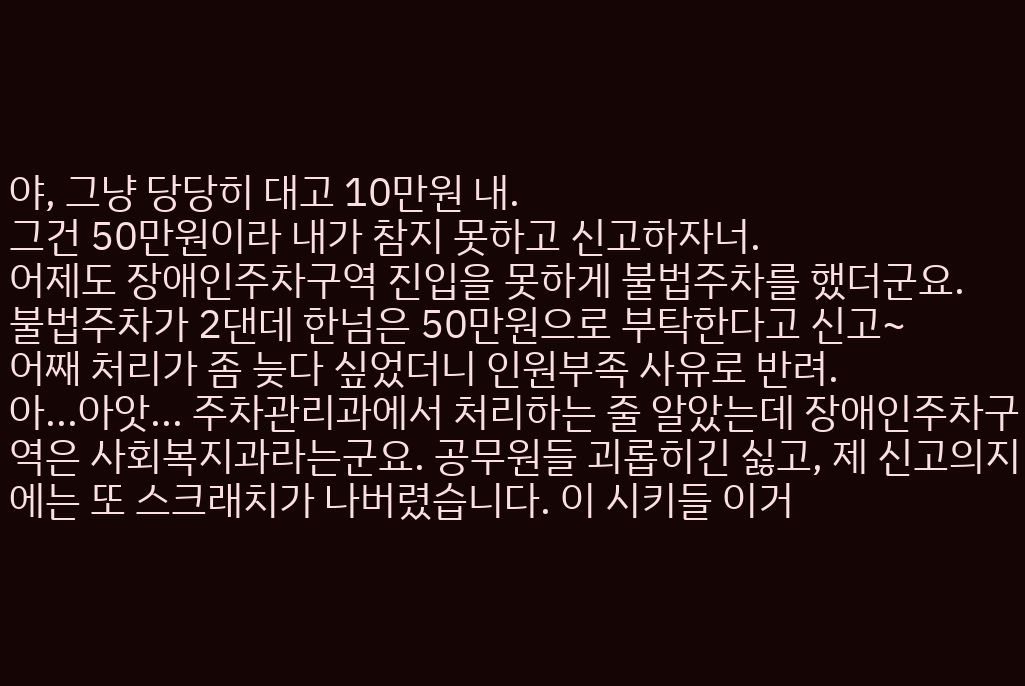야, 그냥 당당히 대고 10만원 내.
그건 50만원이라 내가 참지 못하고 신고하자너.
어제도 장애인주차구역 진입을 못하게 불법주차를 했더군요.
불법주차가 2댄데 한넘은 50만원으로 부탁한다고 신고~
어째 처리가 좀 늦다 싶었더니 인원부족 사유로 반려.
아...아앗... 주차관리과에서 처리하는 줄 알았는데 장애인주차구역은 사회복지과라는군요. 공무원들 괴롭히긴 싫고, 제 신고의지에는 또 스크래치가 나버렸습니다. 이 시키들 이거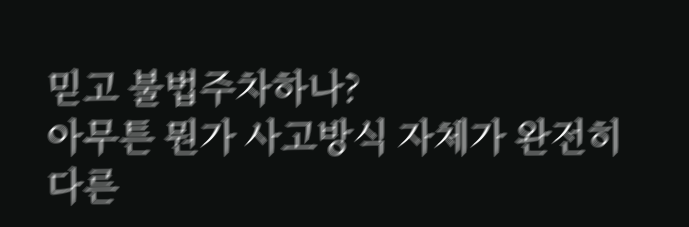믿고 불법주차하나?
아무튼 뭔가 사고방식 자체가 완전히 다른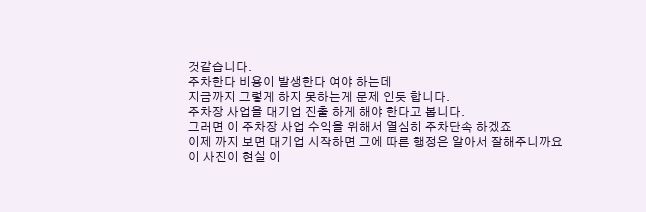것같습니다.
주차한다 비용이 발생한다 여야 하는데
지금까지 그렇게 하지 못하는게 문제 인듯 합니다.
주차장 사업을 대기업 진출 하게 해야 한다고 봅니다.
그러면 이 주차장 사업 수익을 위해서 열심히 주차단속 하겠죠
이제 까지 보면 대기업 시작하면 그에 따른 행정은 알아서 잘해주니까요
이 사진이 현실 이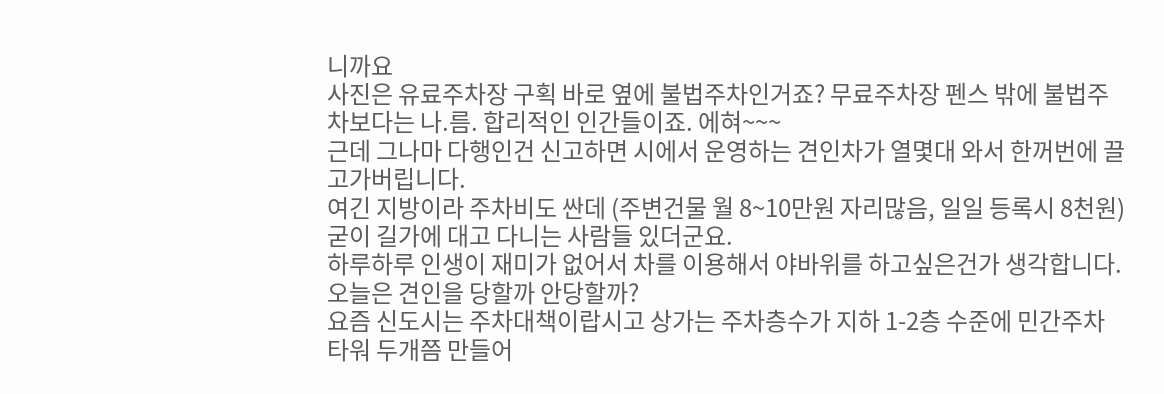니까요
사진은 유료주차장 구획 바로 옆에 불법주차인거죠? 무료주차장 펜스 밖에 불법주차보다는 나.름. 합리적인 인간들이죠. 에혀~~~
근데 그나마 다행인건 신고하면 시에서 운영하는 견인차가 열몇대 와서 한꺼번에 끌고가버립니다.
여긴 지방이라 주차비도 싼데 (주변건물 월 8~10만원 자리많음, 일일 등록시 8천원) 굳이 길가에 대고 다니는 사람들 있더군요.
하루하루 인생이 재미가 없어서 차를 이용해서 야바위를 하고싶은건가 생각합니다.
오늘은 견인을 당할까 안당할까?
요즘 신도시는 주차대책이랍시고 상가는 주차층수가 지하 1-2층 수준에 민간주차타워 두개쯤 만들어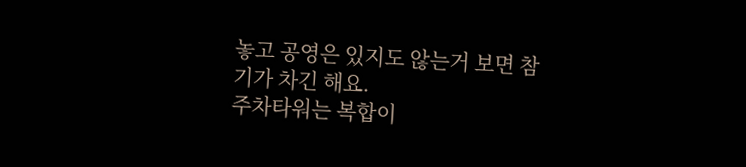놓고 공영은 있지도 않는거 보면 참 기가 차긴 해요.
주차타워는 복합이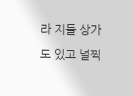라 지들 상가도 있고 널찍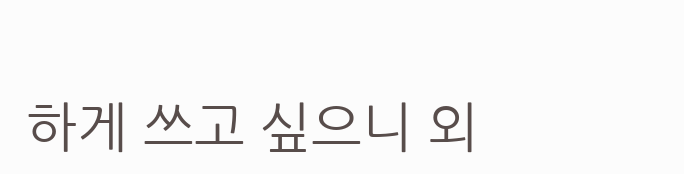하게 쓰고 싶으니 외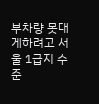부차량 못대게하려고 서울 1급지 수준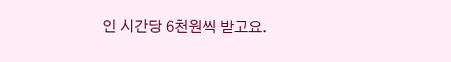인 시간당 6천원씩 받고요.